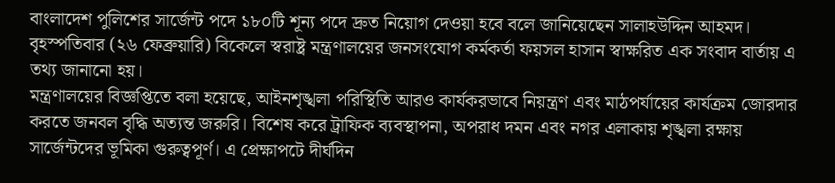বাংলাদেশ পুলিশের সার্জেন্ট পদে ১৮০টি শূন্য পদে দ্রুত নিয়োগ দেওয়া হবে বলে জানিয়েছেন সালাহউদ্দিন আহমদ। বৃহস্পতিবার (২৬ ফেব্রুয়ারি) বিকেলে স্বরাষ্ট্র মন্ত্রণালয়ের জনসংযোগ কর্মকর্তা ফয়সল হাসান স্বাক্ষরিত এক সংবাদ বার্তায় এ তথ্য জানানো হয়।
মন্ত্রণালয়ের বিজ্ঞপ্তিতে বলা হয়েছে, আইনশৃঙ্খলা পরিস্থিতি আরও কার্যকরভাবে নিয়ন্ত্রণ এবং মাঠপর্যায়ের কার্যক্রম জোরদার করতে জনবল বৃদ্ধি অত্যন্ত জরুরি। বিশেষ করে ট্রাফিক ব্যবস্থাপনা, অপরাধ দমন এবং নগর এলাকায় শৃঙ্খলা রক্ষায় সার্জেন্টদের ভূমিকা গুরুত্বপূর্ণ। এ প্রেক্ষাপটে দীর্ঘদিন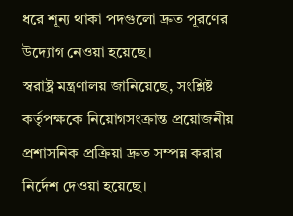ধরে শূন্য থাকা পদগুলো দ্রুত পূরণের উদ্যোগ নেওয়া হয়েছে।
স্বরাষ্ট্র মন্ত্রণালয় জানিয়েছে, সংশ্লিষ্ট কর্তৃপক্ষকে নিয়োগসংক্রান্ত প্রয়োজনীয় প্রশাসনিক প্রক্রিয়া দ্রুত সম্পন্ন করার নির্দেশ দেওয়া হয়েছে।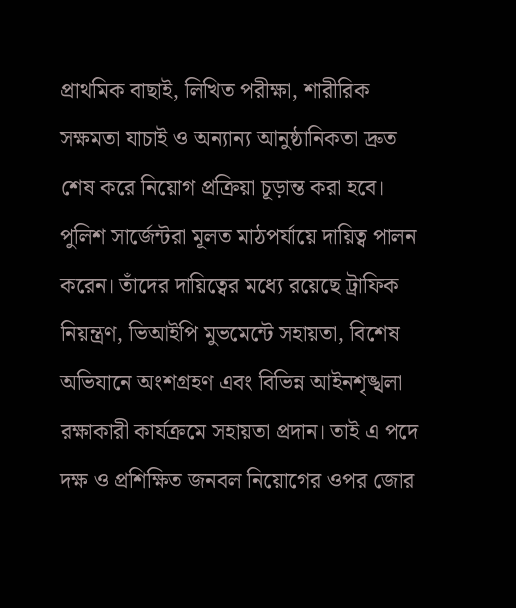প্রাথমিক বাছাই, লিখিত পরীক্ষা, শারীরিক সক্ষমতা যাচাই ও অন্যান্য আনুষ্ঠানিকতা দ্রুত শেষ করে নিয়োগ প্রক্রিয়া চূড়ান্ত করা হবে।
পুলিশ সার্জেন্টরা মূলত মাঠপর্যায়ে দায়িত্ব পালন করেন। তাঁদের দায়িত্বের মধ্যে রয়েছে ট্রাফিক নিয়ন্ত্রণ, ভিআইপি মুভমেন্টে সহায়তা, বিশেষ অভিযানে অংশগ্রহণ এবং বিভিন্ন আইনশৃঙ্খলা রক্ষাকারী কার্যক্রমে সহায়তা প্রদান। তাই এ পদে দক্ষ ও প্রশিক্ষিত জনবল নিয়োগের ওপর জোর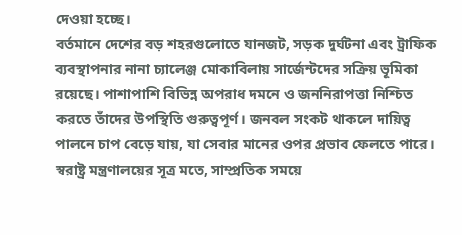দেওয়া হচ্ছে।
বর্তমানে দেশের বড় শহরগুলোতে যানজট, সড়ক দুর্ঘটনা এবং ট্রাফিক ব্যবস্থাপনার নানা চ্যালেঞ্জ মোকাবিলায় সার্জেন্টদের সক্রিয় ভূমিকা রয়েছে। পাশাপাশি বিভিন্ন অপরাধ দমনে ও জননিরাপত্তা নিশ্চিত করতে তাঁদের উপস্থিতি গুরুত্বপূর্ণ। জনবল সংকট থাকলে দায়িত্ব পালনে চাপ বেড়ে যায়, যা সেবার মানের ওপর প্রভাব ফেলতে পারে।
স্বরাষ্ট্র মন্ত্রণালয়ের সূত্র মতে, সাম্প্রতিক সময়ে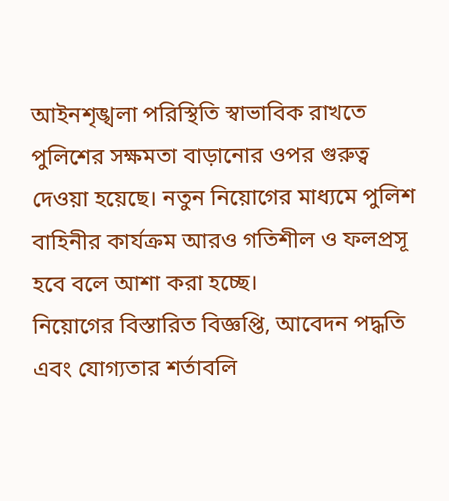আইনশৃঙ্খলা পরিস্থিতি স্বাভাবিক রাখতে পুলিশের সক্ষমতা বাড়ানোর ওপর গুরুত্ব দেওয়া হয়েছে। নতুন নিয়োগের মাধ্যমে পুলিশ বাহিনীর কার্যক্রম আরও গতিশীল ও ফলপ্রসূ হবে বলে আশা করা হচ্ছে।
নিয়োগের বিস্তারিত বিজ্ঞপ্তি, আবেদন পদ্ধতি এবং যোগ্যতার শর্তাবলি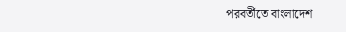পরবর্তীতে বাংলাদেশ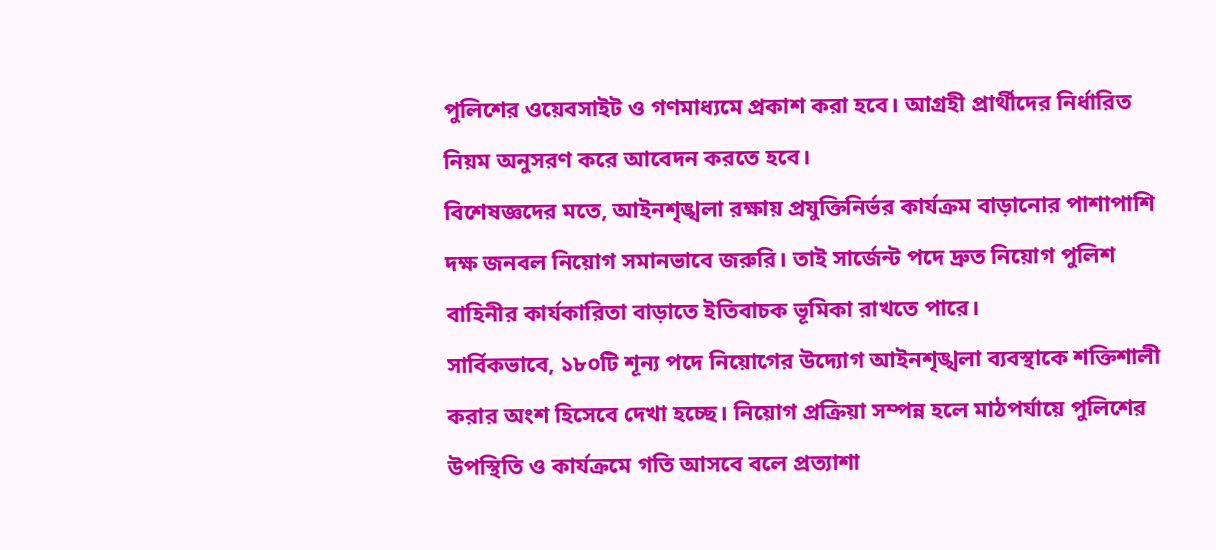পুলিশের ওয়েবসাইট ও গণমাধ্যমে প্রকাশ করা হবে। আগ্রহী প্রার্থীদের নির্ধারিত নিয়ম অনুসরণ করে আবেদন করতে হবে।
বিশেষজ্ঞদের মতে, আইনশৃঙ্খলা রক্ষায় প্রযুক্তিনির্ভর কার্যক্রম বাড়ানোর পাশাপাশি দক্ষ জনবল নিয়োগ সমানভাবে জরুরি। তাই সার্জেন্ট পদে দ্রুত নিয়োগ পুলিশ বাহিনীর কার্যকারিতা বাড়াতে ইতিবাচক ভূমিকা রাখতে পারে।
সার্বিকভাবে, ১৮০টি শূন্য পদে নিয়োগের উদ্যোগ আইনশৃঙ্খলা ব্যবস্থাকে শক্তিশালী করার অংশ হিসেবে দেখা হচ্ছে। নিয়োগ প্রক্রিয়া সম্পন্ন হলে মাঠপর্যায়ে পুলিশের উপস্থিতি ও কার্যক্রমে গতি আসবে বলে প্রত্যাশা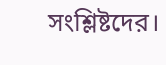সংশ্লিষ্টদের।